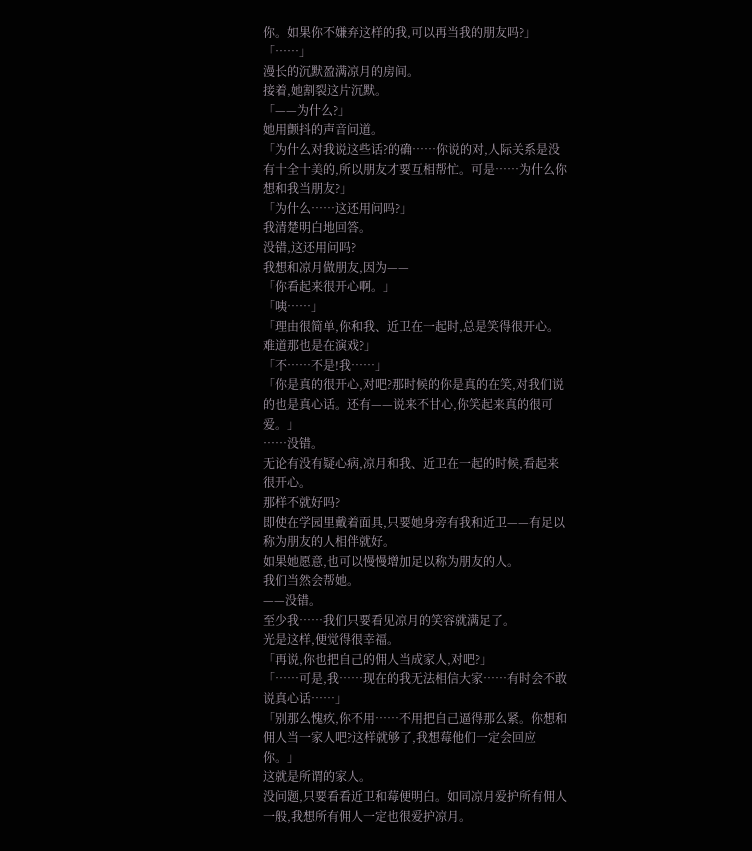你。如果你不嫌弃这样的我,可以再当我的朋友吗?」
「……」
漫长的沉默盈满凉月的房间。
接着,她割裂这片沉默。
「——为什么?」
她用颤抖的声音问道。
「为什么对我说这些话?的确……你说的对,人际关系是没有十全十美的,所以朋友才要互相帮忙。可是……为什么你想和我当朋友?」
「为什么……这还用问吗?」
我清楚明白地回答。
没错,这还用问吗?
我想和凉月做朋友,因为——
「你看起来很开心啊。」
「咦……」
「理由很简单,你和我、近卫在一起时,总是笑得很开心。难道那也是在演戏?」
「不……不是!我……」
「你是真的很开心,对吧?那时候的你是真的在笑,对我们说的也是真心话。还有——说来不甘心,你笑起来真的很可爱。」
……没错。
无论有没有疑心病,凉月和我、近卫在一起的时候,看起来很开心。
那样不就好吗?
即使在学园里戴着面具,只要她身旁有我和近卫——有足以称为朋友的人相伴就好。
如果她愿意,也可以慢慢增加足以称为朋友的人。
我们当然会帮她。
——没错。
至少我……我们只要看见凉月的笑容就满足了。
光是这样,便觉得很幸福。
「再说,你也把自己的佣人当成家人,对吧?」
「……可是,我……现在的我无法相信大家……有时会不敢说真心话……」
「别那么愧疚,你不用……不用把自己逼得那么紧。你想和佣人当一家人吧?这样就够了,我想莓他们一定会回应你。」
这就是所谓的家人。
没问题,只要看看近卫和莓便明白。如同凉月爱护所有佣人一般,我想所有佣人一定也很爱护凉月。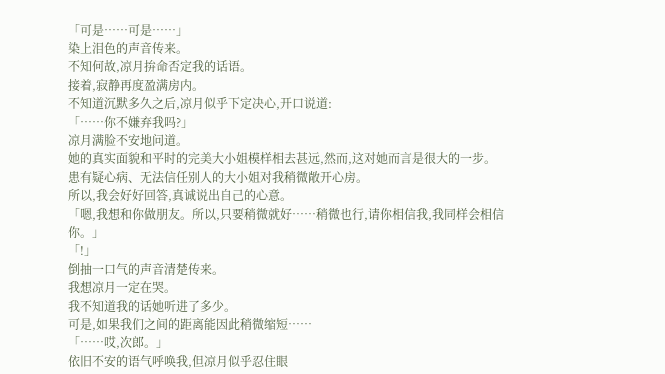「可是……可是……」
染上泪色的声音传来。
不知何故,凉月拚命否定我的话语。
接着,寂静再度盈满房内。
不知道沉默多久之后,凉月似乎下定决心,开口说道:
「……你不嫌弃我吗?」
凉月满脸不安地问道。
她的真实面貌和平时的完美大小姐模样相去甚远,然而,这对她而言是很大的一步。
患有疑心病、无法信任别人的大小姐对我稍微敞开心房。
所以,我会好好回答,真诚说出自己的心意。
「嗯,我想和你做朋友。所以,只要稍微就好……稍微也行,请你相信我,我同样会相信你。」
「!」
倒抽一口气的声音清楚传来。
我想凉月一定在哭。
我不知道我的话她听进了多少。
可是,如果我们之间的距离能因此稍微缩短……
「……哎,次郎。」
依旧不安的语气呼唤我,但凉月似乎忍住眼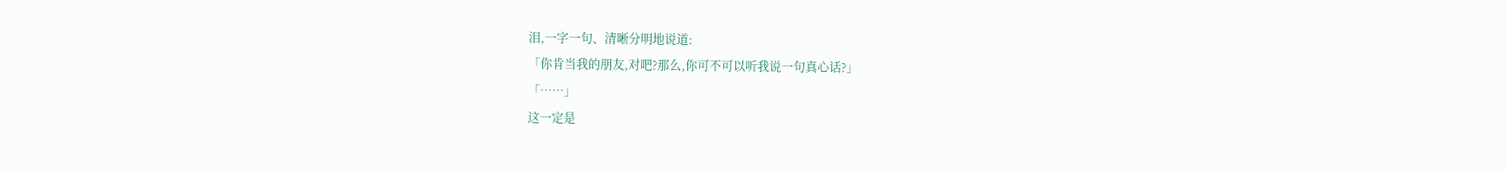泪,一字一句、清晰分明地说道:
「你肯当我的朋友,对吧?那么,你可不可以听我说一句真心话?」
「……」
这一定是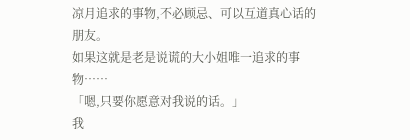凉月追求的事物,不必顾忌、可以互道真心话的朋友。
如果这就是老是说谎的大小姐唯一追求的事物……
「嗯,只要你愿意对我说的话。」
我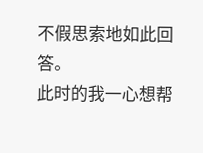不假思索地如此回答。
此时的我一心想帮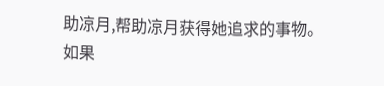助凉月,帮助凉月获得她追求的事物。
如果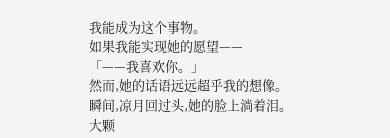我能成为这个事物。
如果我能实现她的愿望——
「——我喜欢你。」
然而,她的话语远远超乎我的想像。
瞬间,凉月回过头,她的脸上淌着泪。
大颗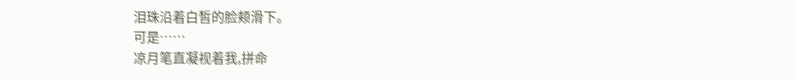泪珠沿着白皙的脸颊滑下。
可是……
凉月笔直凝视着我,拼命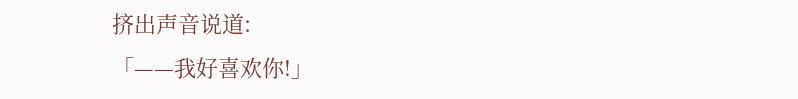挤出声音说道:
「——我好喜欢你!」